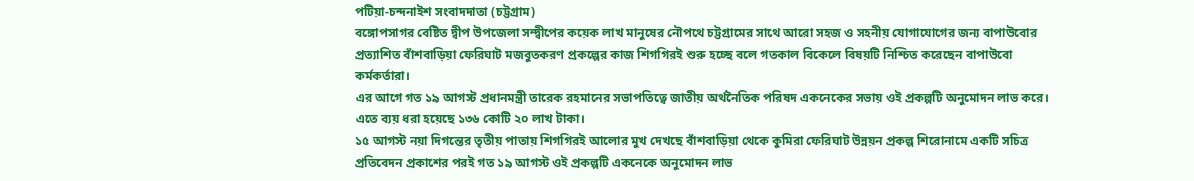পটিয়া-চন্দনাইশ সংবাদদাতা (চট্টগ্রাম)
বঙ্গোপসাগর বেষ্টিত দ্বীপ উপজেলা সন্দ্বীপের কয়েক লাখ মানুষের নৌপথে চট্টগ্রামের সাথে আরো সহজ ও সহনীয় যোগাযোগের জন্য বাপাউবোর প্রত্যাশিত বাঁশবাড়িয়া ফেরিঘাট মজবুতকরণ প্রকল্পের কাজ শিগগিরই শুরু হচ্ছে বলে গতকাল বিকেলে বিষয়টি নিশ্চিত করেছেন বাপাউবো কর্মকর্তারা।
এর আগে গত ১৯ আগস্ট প্রধানমন্ত্রী তারেক রহমানের সভাপতিত্বে জাতীয় অর্থনৈতিক পরিষদ একনেকের সভায় ওই প্রকল্পটি অনুমোদন লাভ করে। এতে ব্যয় ধরা হয়েছে ১৩৬ কোটি ২০ লাখ টাকা।
১৫ আগস্ট নয়া দিগন্তের তৃতীয় পাতায় শিগগিরই আলোর মুখ দেখছে বাঁশবাড়িয়া থেকে কুমিরা ফেরিঘাট উন্নয়ন প্রকল্প শিরোনামে একটি সচিত্র প্রতিবেদন প্রকাশের পরই গত ১৯ আগস্ট ওই প্রকল্পটি একনেকে অনুমোদন লাভ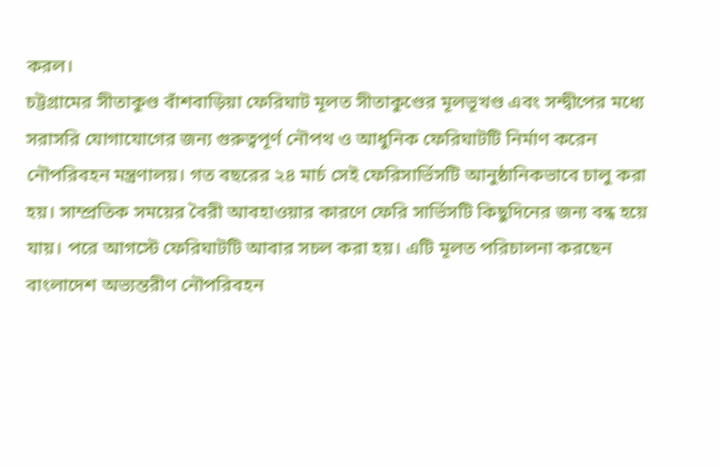করল।
চট্টগ্রামের সীতাকুণ্ড বাঁশবাড়িয়া ফেরিঘাট মূলত সীতাকুণ্ডের মূলভূখণ্ড এবং সন্দ্বীপের মধ্যে সরাসরি যোগাযোগের জন্য গুরুত্বপূর্ণ নৌপথ ও আধুনিক ফেরিঘাটটি নির্মাণ করেন নৌপরিবহন মন্ত্রণালয়। গত বছরের ২৪ মার্চ সেই ফেরিসার্ভিসটি আনুষ্ঠানিকভাবে চালু করা হয়। সাম্প্রতিক সময়ের বৈরী আবহাওয়ার কারণে ফেরি সার্ভিসটি কিছুদিনের জন্য বন্ধ হয়ে যায়। পরে আগস্টে ফেরিঘাটটি আবার সচল করা হয়। এটি মূলত পরিচালনা করছেন বাংলাদেশ অভ্যন্তরীণ নৌপরিবহন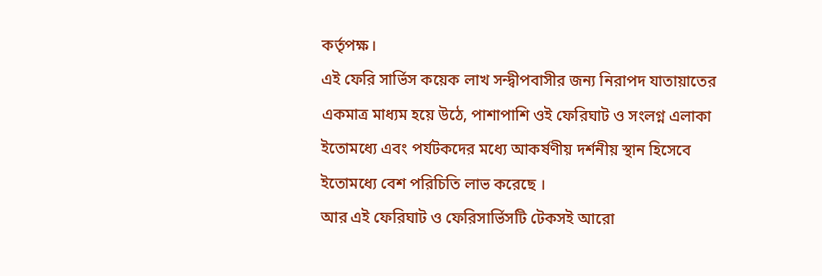কর্তৃপক্ষ।
এই ফেরি সার্ভিস কয়েক লাখ সন্দ্বীপবাসীর জন্য নিরাপদ যাতায়াতের একমাত্র মাধ্যম হয়ে উঠে, পাশাপাশি ওই ফেরিঘাট ও সংলগ্ন এলাকা ইতোমধ্যে এবং পর্যটকদের মধ্যে আকর্ষণীয় দর্শনীয় স্থান হিসেবে ইতোমধ্যে বেশ পরিচিতি লাভ করেছে ।
আর এই ফেরিঘাট ও ফেরিসার্ভিসটি টেকসই আরো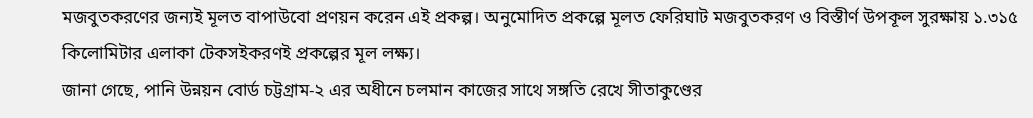মজবুতকরণের জন্যই মূলত বাপাউবো প্রণয়ন করেন এই প্রকল্প। অনুমোদিত প্রকল্পে মূলত ফেরিঘাট মজবুতকরণ ও বিস্তীর্ণ উপকূল সুরক্ষায় ১.৩১৫ কিলোমিটার এলাকা টেকসইকরণই প্রকল্পের মূল লক্ষ্য।
জানা গেছে, পানি উন্নয়ন বোর্ড চট্টগ্রাম-২ এর অধীনে চলমান কাজের সাথে সঙ্গতি রেখে সীতাকুণ্ডের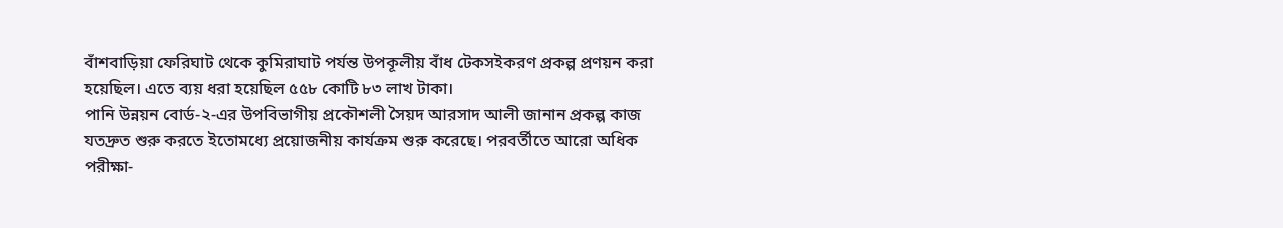বাঁশবাড়িয়া ফেরিঘাট থেকে কুমিরাঘাট পর্যন্ত উপকূলীয় বাঁধ টেকসইকরণ প্রকল্প প্রণয়ন করা হয়েছিল। এতে ব্যয় ধরা হয়েছিল ৫৫৮ কোটি ৮৩ লাখ টাকা।
পানি উন্নয়ন বোর্ড-২-এর উপবিভাগীয় প্রকৌশলী সৈয়দ আরসাদ আলী জানান প্রকল্প কাজ যতদ্রুত শুরু করতে ইতোমধ্যে প্রয়োজনীয় কার্যক্রম শুরু করেছে। পরবর্তীতে আরো অধিক পরীক্ষা-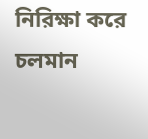নিরিক্ষা করে চলমান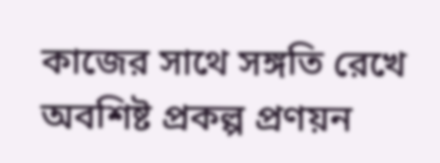কাজের সাথে সঙ্গতি রেখে অবশিষ্ট প্রকল্প প্রণয়ন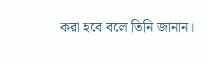করা হবে বলে তিনি জানান।